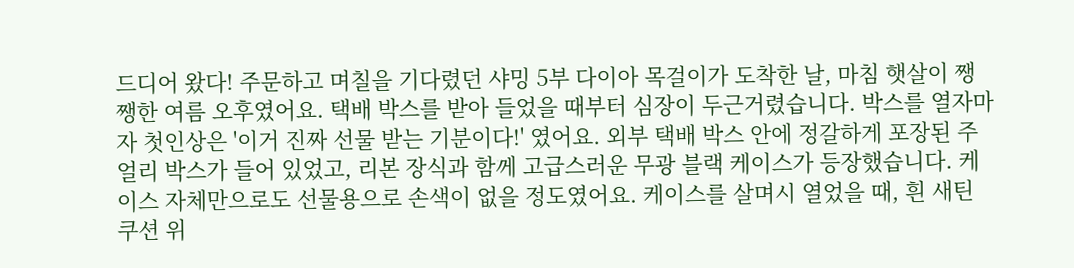드디어 왔다! 주문하고 며칠을 기다렸던 샤밍 5부 다이아 목걸이가 도착한 날, 마침 햇살이 쨍쨍한 여름 오후였어요. 택배 박스를 받아 들었을 때부터 심장이 두근거렸습니다. 박스를 열자마자 첫인상은 '이거 진짜 선물 받는 기분이다!' 였어요. 외부 택배 박스 안에 정갈하게 포장된 주얼리 박스가 들어 있었고, 리본 장식과 함께 고급스러운 무광 블랙 케이스가 등장했습니다. 케이스 자체만으로도 선물용으로 손색이 없을 정도였어요. 케이스를 살며시 열었을 때, 흰 새틴 쿠션 위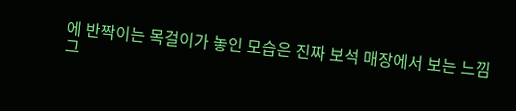에 반짝이는 목걸이가 놓인 모습은 진짜 보석 매장에서 보는 느낌 그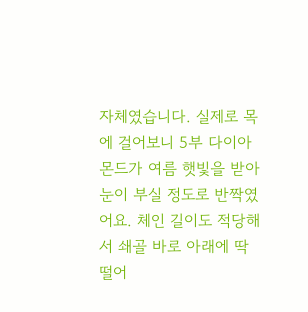자체였습니다. 실제로 목에 걸어보니 5부 다이아몬드가 여름 햇빛을 받아 눈이 부실 정도로 반짝였어요. 체인 길이도 적당해서 쇄골 바로 아래에 딱 떨어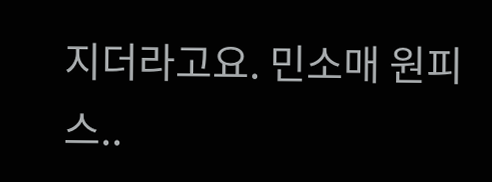지더라고요. 민소매 원피스..